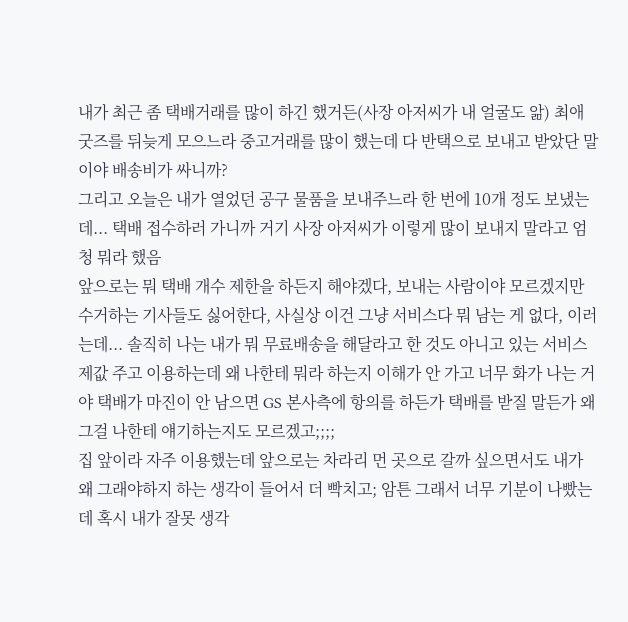내가 최근 좀 택배거래를 많이 하긴 했거든(사장 아저씨가 내 얼굴도 앎) 최애 굿즈를 뒤늦게 모으느라 중고거래를 많이 했는데 다 반택으로 보내고 받았단 말이야 배송비가 싸니까?
그리고 오늘은 내가 열었던 공구 물품을 보내주느라 한 번에 10개 정도 보냈는데... 택배 접수하러 가니까 거기 사장 아저씨가 이렇게 많이 보내지 말라고 엄청 뭐라 했음
앞으로는 뭐 택배 개수 제한을 하든지 해야겠다, 보내는 사람이야 모르겠지만 수거하는 기사들도 싫어한다, 사실상 이건 그냥 서비스다 뭐 남는 게 없다, 이러는데... 솔직히 나는 내가 뭐 무료배송을 해달라고 한 것도 아니고 있는 서비스 제값 주고 이용하는데 왜 나한테 뭐라 하는지 이해가 안 가고 너무 화가 나는 거야 택배가 마진이 안 남으면 GS 본사측에 항의를 하든가 택배를 받질 말든가 왜 그걸 나한테 얘기하는지도 모르겠고;;;;
집 앞이라 자주 이용했는데 앞으로는 차라리 먼 곳으로 갈까 싶으면서도 내가 왜 그래야하지 하는 생각이 들어서 더 빡치고; 암튼 그래서 너무 기분이 나빴는데 혹시 내가 잘못 생각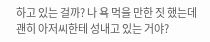하고 있는 걸까? 나 욕 먹을 만한 짓 했는데 괜히 아저씨한테 성내고 있는 거야?